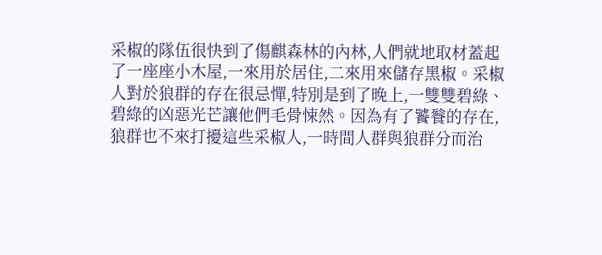采椒的隊伍很快到了傷麒森林的內林,人們就地取材蓋起了一座座小木屋,一來用於居住,二來用來儲存黑椒。采椒人對於狼群的存在很忌憚,特別是到了晚上,一雙雙碧綠、碧綠的凶惡光芒讓他們毛骨悚然。因為有了饕餮的存在,狼群也不來打擾這些采椒人,一時間人群與狼群分而治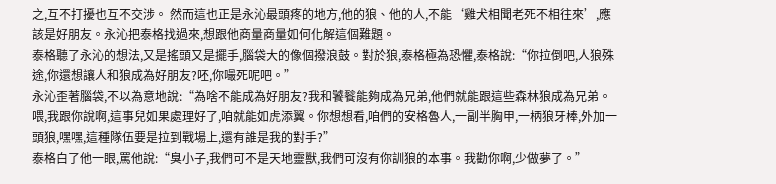之,互不打擾也互不交涉。 然而這也正是永沁最頭疼的地方,他的狼、他的人,不能‘雞犬相聞老死不相往來’,應該是好朋友。永沁把泰格找過來,想跟他商量商量如何化解這個難題。
泰格聽了永沁的想法,又是搖頭又是擺手,腦袋大的像個撥浪鼓。對於狼,泰格極為恐懼,泰格說:“你拉倒吧,人狼殊途,你還想讓人和狼成為好朋友?呸,你嘬死呢吧。”
永沁歪著腦袋,不以為意地說:“為啥不能成為好朋友?我和饕餮能夠成為兄弟,他們就能跟這些森林狼成為兄弟。喂,我跟你說啊,這事兒如果處理好了,咱就能如虎添翼。你想想看,咱們的安格魯人,一副半胸甲,一柄狼牙棒,外加一頭狼,嘿嘿,這種隊伍要是拉到戰場上,還有誰是我的對手?”
泰格白了他一眼,罵他說:“臭小子,我們可不是天地靈獸,我們可沒有你訓狼的本事。我勸你啊,少做夢了。”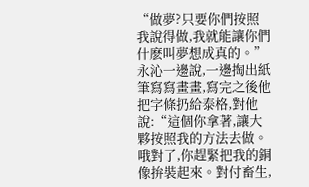“做夢?只要你們按照我說得做,我就能讓你們什麽叫夢想成真的。”永沁一邊說,一邊掏出紙筆寫寫畫畫,寫完之後他把字條扔給泰格,對他說:“這個你拿著,讓大夥按照我的方法去做。哦對了,你趕緊把我的銅像拚裝起來。對付畜生,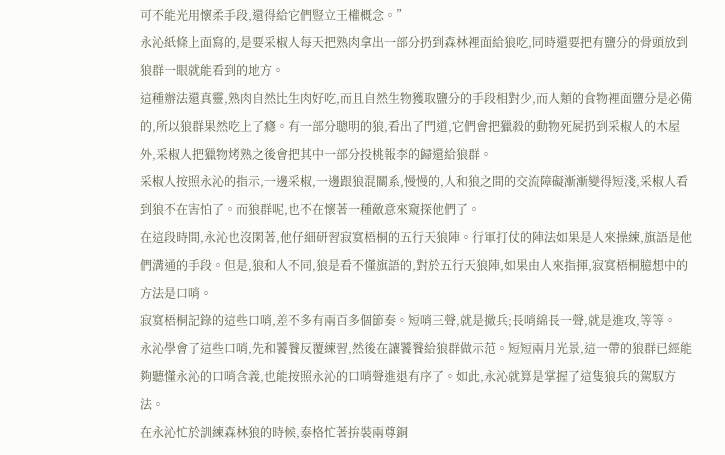可不能光用懷柔手段,還得給它們豎立王權概念。”
永沁紙條上面寫的,是要采椒人每天把熟肉拿出一部分扔到森林裡面給狼吃,同時還要把有鹽分的骨頭放到狼群一眼就能看到的地方。
這種辦法還真靈,熟肉自然比生肉好吃,而且自然生物獲取鹽分的手段相對少,而人類的食物裡面鹽分是必備的,所以狼群果然吃上了癮。有一部分聰明的狼,看出了門道,它們會把獵殺的動物死屍扔到采椒人的木屋外,采椒人把獵物烤熟之後會把其中一部分投桃報李的歸還給狼群。
采椒人按照永沁的指示,一邊采椒,一邊跟狼混關系,慢慢的,人和狼之間的交流障礙漸漸變得短淺,采椒人看到狼不在害怕了。而狼群呢,也不在懷著一種敵意來窺探他們了。
在這段時間,永沁也沒閑著,他仔細研習寂寞梧桐的五行天狼陣。行軍打仗的陣法如果是人來操練,旗語是他們溝通的手段。但是,狼和人不同,狼是看不懂旗語的,對於五行天狼陣,如果由人來指揮,寂寞梧桐臆想中的方法是口哨。
寂寞梧桐記錄的這些口哨,差不多有兩百多個節奏。短哨三聲,就是撤兵;長哨綿長一聲,就是進攻,等等。
永沁學會了這些口哨,先和饕餮反覆練習,然後在讓饕餮給狼群做示范。短短兩月光景,這一帶的狼群已經能夠聽懂永沁的口哨含義,也能按照永沁的口哨聲進退有序了。如此,永沁就算是掌握了這隻狼兵的駕馭方法。
在永沁忙於訓練森林狼的時候,泰格忙著拚裝兩尊銅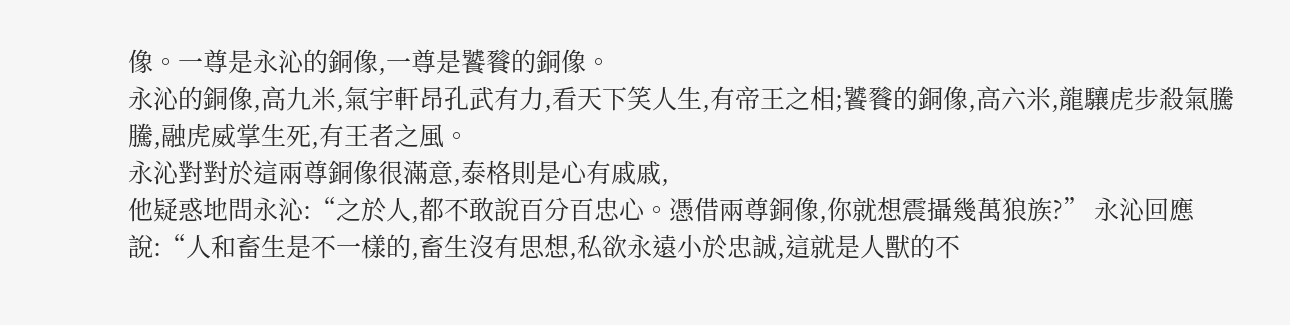像。一尊是永沁的銅像,一尊是饕餮的銅像。
永沁的銅像,高九米,氣宇軒昂孔武有力,看天下笑人生,有帝王之相;饕餮的銅像,高六米,龍驤虎步殺氣騰騰,融虎威掌生死,有王者之風。
永沁對對於這兩尊銅像很滿意,泰格則是心有戚戚,
他疑惑地問永沁:“之於人,都不敢說百分百忠心。憑借兩尊銅像,你就想震攝幾萬狼族?” 永沁回應說:“人和畜生是不一樣的,畜生沒有思想,私欲永遠小於忠誠,這就是人獸的不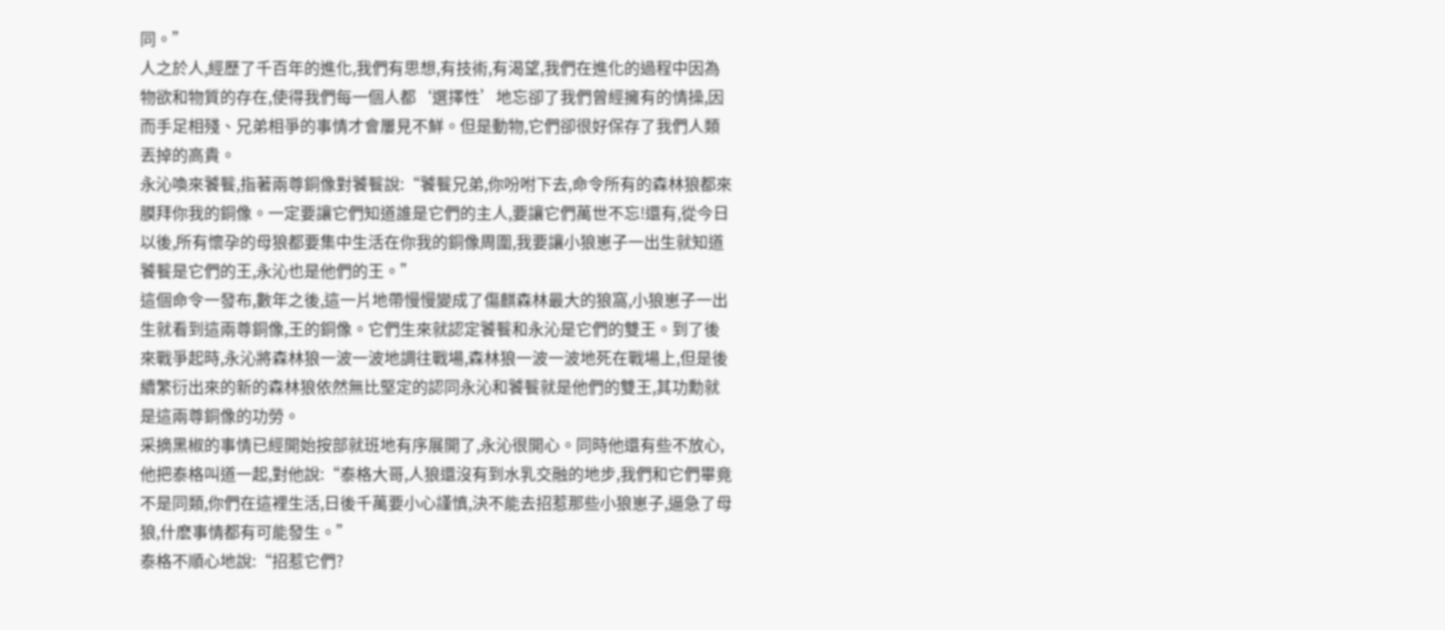同。”
人之於人,經歷了千百年的進化,我們有思想,有技術,有渴望,我們在進化的過程中因為物欲和物質的存在,使得我們每一個人都‘選擇性’地忘卻了我們曾經擁有的情操,因而手足相殘、兄弟相爭的事情才會屢見不鮮。但是動物,它們卻很好保存了我們人類丟掉的高貴。
永沁喚來饕餮,指著兩尊銅像對饕餮說:“饕餮兄弟,你吩咐下去,命令所有的森林狼都來膜拜你我的銅像。一定要讓它們知道誰是它們的主人,要讓它們萬世不忘!還有,從今日以後,所有懷孕的母狼都要集中生活在你我的銅像周圍,我要讓小狼崽子一出生就知道饕餮是它們的王,永沁也是他們的王。”
這個命令一發布,數年之後,這一片地帶慢慢變成了傷麒森林最大的狼窩,小狼崽子一出生就看到這兩尊銅像,王的銅像。它們生來就認定饕餮和永沁是它們的雙王。到了後來戰爭起時,永沁將森林狼一波一波地調往戰場,森林狼一波一波地死在戰場上,但是後續繁衍出來的新的森林狼依然無比堅定的認同永沁和饕餮就是他們的雙王,其功勳就是這兩尊銅像的功勞。
采摘黑椒的事情已經開始按部就班地有序展開了,永沁很開心。同時他還有些不放心,他把泰格叫道一起,對他說:“泰格大哥,人狼還沒有到水乳交融的地步,我們和它們畢竟不是同類,你們在這裡生活,日後千萬要小心謹慎,決不能去招惹那些小狼崽子,逼急了母狼,什麽事情都有可能發生。”
泰格不順心地說:“招惹它們?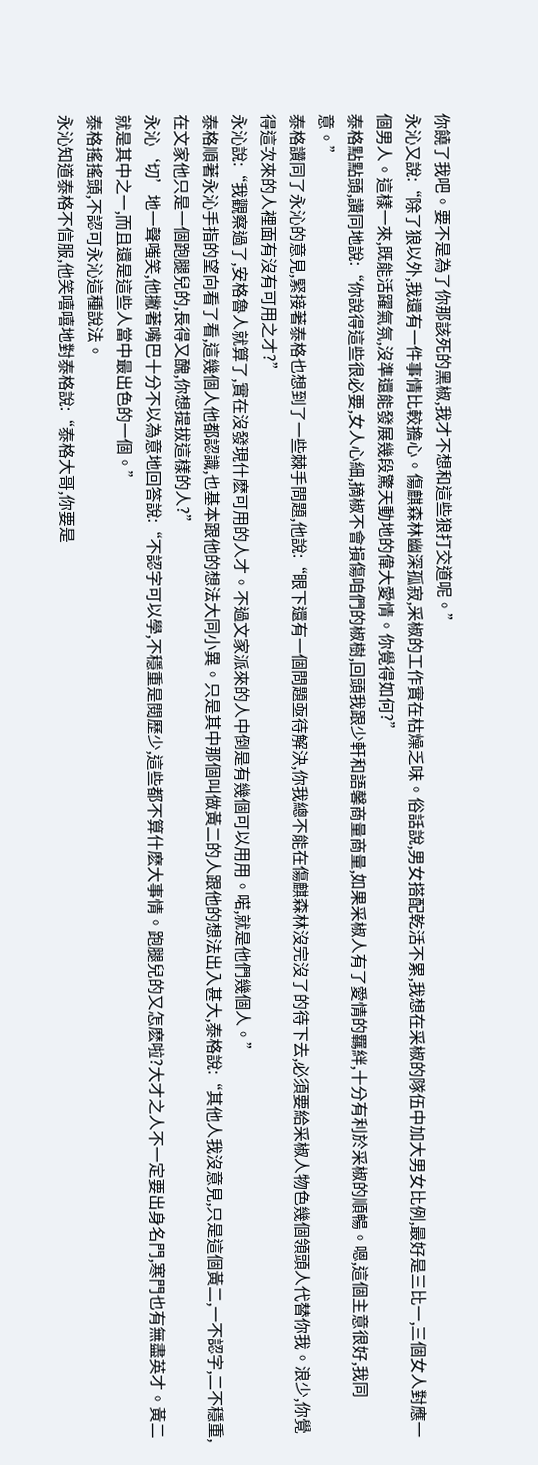你饒了我吧。要不是為了你那該死的黑椒,我才不想和這些狼打交道呢。”
永沁又說:“除了狼以外,我還有一件事情比較擔心。傷麒森林幽深孤寂,采椒的工作實在枯燥乏味。俗話說,男女搭配乾活不累,我想在采椒的隊伍中加大男女比例,最好是三比一,三個女人對應一個男人。這樣一來,既能活躍氣氛,沒準還能發展幾段驚天動地的偉大愛情。你覺得如何?”
泰格點點頭,讚同地說:“你說得這些很必要,女人心細,摘椒不會損傷咱們的椒樹,回頭我跟少軒和語馨商量商量,如果采椒人有了愛情的羈絆,十分有利於采椒的順暢。嗯,這個主意很好,我同意。”
泰格讚同了永沁的意見,緊接著泰格也想到了一些棘手問題,他說:“眼下還有一個問題亟待解決,你我總不能在傷麒森林沒完沒了的待下去,必須要給采椒人物色幾個領頭人代替你我。浪少,你覺得這次來的人裡面有沒有可用之才?”
永沁說:“我觀察過了,安格魯人就算了,實在沒發現什麽可用的人才。不過文家派來的人中倒是有幾個可以用用。喏,就是他們幾個人。”
泰格順著永沁手指的望向看了看,這幾個人他都認識,也基本跟他的想法大同小異。只是其中那個叫做黃二的人跟他的想法出入甚大,泰格說:“其他人我沒意見,只是這個黃二,一不認字,二不穩重,在文家他只是一個跑腿兒的,長得又醜,你想提拔這樣的人?”
永沁‘切’地一聲嗤笑,他撇著嘴巴十分不以為意地回答說:“不認字可以學,不穩重是閱歷少,這些都不算什麽大事情。跑腿兒的又怎麽啦?大才之人不一定要出身名門,寒門也有無盡英才。黃二就是其中之一,而且還是這些人當中最出色的一個。”
泰格搖搖頭,不認可永沁這種說法。
永沁知道泰格不信服,他笑嘻嘻地對泰格說:“泰格大哥,你要是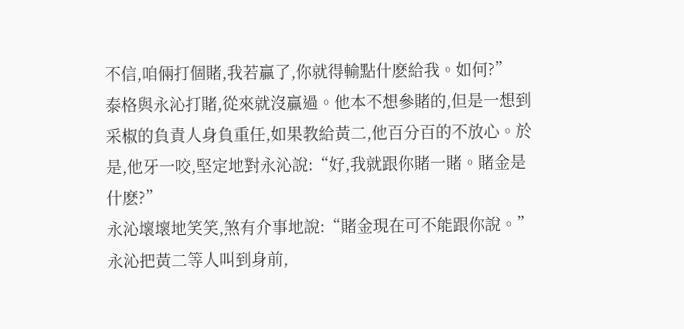不信,咱倆打個賭,我若贏了,你就得輸點什麽給我。如何?”
泰格與永沁打賭,從來就沒贏過。他本不想參賭的,但是一想到采椒的負責人身負重任,如果教給黃二,他百分百的不放心。於是,他牙一咬,堅定地對永沁說:“好,我就跟你賭一賭。賭金是什麽?”
永沁壞壞地笑笑,煞有介事地說:“賭金現在可不能跟你說。”
永沁把黃二等人叫到身前,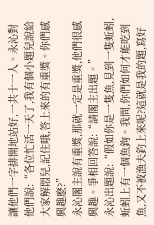讓他們一字排開地站好,一共十一人。永沁對他們說:“各位忙活一天了,我有個小題兒說給大家解悶兒,記住哦,答上來的有重獎。你們感興趣麽?”
永沁閣主說有重獎,那就一定是重獎,他們很感興趣。爭相回答說:“請閣主出題。”
永沁出題說:“假如你是一隻魚,見到一隻蚯蚓,蚯蚓上有一個魚鉤。我問,你們如何才能吃到魚,又不被漁夫釣上來呢?這就是我的題,寫好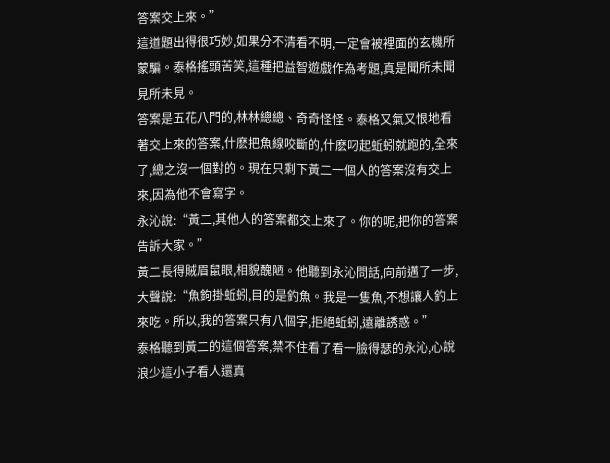答案交上來。”
這道題出得很巧妙,如果分不清看不明,一定會被裡面的玄機所蒙騙。泰格搖頭苦笑,這種把益智遊戲作為考題,真是聞所未聞見所未見。
答案是五花八門的,林林總總、奇奇怪怪。泰格又氣又恨地看著交上來的答案,什麽把魚線咬斷的,什麽叼起蚯蚓就跑的,全來了,總之沒一個對的。現在只剩下黃二一個人的答案沒有交上來,因為他不會寫字。
永沁說:“黃二,其他人的答案都交上來了。你的呢,把你的答案告訴大家。”
黃二長得賊眉鼠眼,相貌醜陋。他聽到永沁問話,向前邁了一步,大聲說:“魚鉤掛蚯蚓,目的是釣魚。我是一隻魚,不想讓人釣上來吃。所以,我的答案只有八個字,拒絕蚯蚓,遠離誘惑。”
泰格聽到黃二的這個答案,禁不住看了看一臉得瑟的永沁,心說浪少這小子看人還真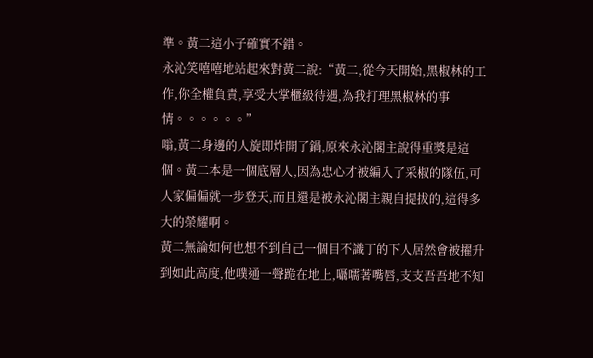準。黃二這小子確實不錯。
永沁笑嘻嘻地站起來對黃二說:“黃二,從今天開始,黑椒林的工作,你全權負責,享受大掌櫃級待遇,為我打理黑椒林的事情。。。。。。”
嗡,黃二身邊的人旋即炸開了鍋,原來永沁閣主說得重獎是這個。黃二本是一個底層人,因為忠心才被編入了采椒的隊伍,可人家偏偏就一步登天,而且還是被永沁閣主親自提拔的,這得多大的榮耀啊。
黃二無論如何也想不到自己一個目不識丁的下人居然會被擢升到如此高度,他噗通一聲跪在地上,囁嚅著嘴唇,支支吾吾地不知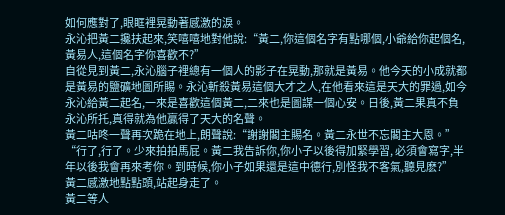如何應對了,眼眶裡晃動著感激的淚。
永沁把黃二攙扶起來,笑嘻嘻地對他說:“黃二,你這個名字有點哪個,小爺給你起個名,黃易人,這個名字你喜歡不?”
自從見到黃二,永沁腦子裡總有一個人的影子在晃動,那就是黃易。他今天的小成就都是黃易的鹽礦地圖所賜。永沁斬殺黃易這個大才之人,在他看來這是天大的罪過,如今永沁給黃二起名,一來是喜歡這個黃二,二來也是圖謀一個心安。日後,黃二果真不負永沁所托,真得就為他贏得了天大的名聲。
黃二咕咚一聲再次跪在地上,朗聲說:“謝謝閣主賜名。黃二永世不忘閣主大恩。”
“行了,行了。少來拍拍馬屁。黃二我告訴你,你小子以後得加緊學習, 必須會寫字,半年以後我會再來考你。到時候,你小子如果還是這中德行,別怪我不客氣,聽見麽?”
黃二感激地點點頭,站起身走了。
黃二等人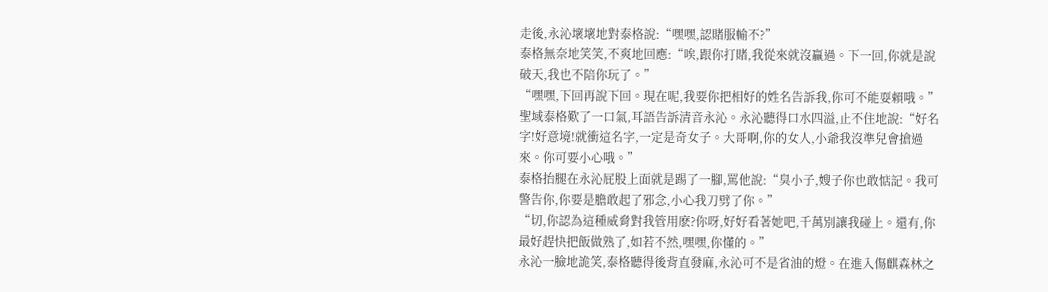走後,永沁壞壞地對泰格說:“嘿嘿,認賭服輸不?”
泰格無奈地笑笑,不爽地回應:“唉,跟你打賭,我從來就沒贏過。下一回,你就是說破天,我也不陪你玩了。”
“嘿嘿,下回再說下回。現在呢,我要你把相好的姓名告訴我,你可不能耍賴哦。”
聖域泰格歎了一口氣,耳語告訴清音永沁。永沁聽得口水四溢,止不住地說:“好名字!好意境!就衝這名字,一定是奇女子。大哥啊,你的女人,小爺我沒準兒會搶過來。你可要小心哦。”
泰格抬腿在永沁屁股上面就是踢了一腳,罵他說:“臭小子,嫂子你也敢惦記。我可警告你,你要是膽敢起了邪念,小心我刀劈了你。”
“切,你認為這種威脅對我管用麽?你呀,好好看著她吧,千萬別讓我碰上。還有,你最好趕快把飯做熟了,如若不然,嘿嘿,你懂的。”
永沁一臉地詭笑,泰格聽得後背直發麻,永沁可不是省油的燈。在進入傷麒森林之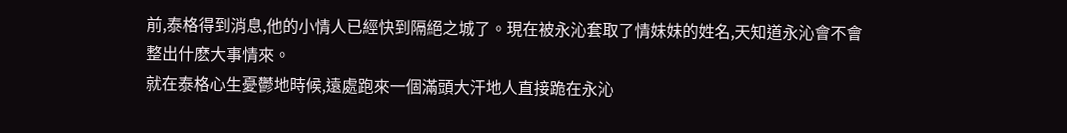前,泰格得到消息,他的小情人已經快到隔絕之城了。現在被永沁套取了情妹妹的姓名,天知道永沁會不會整出什麽大事情來。
就在泰格心生憂鬱地時候,遠處跑來一個滿頭大汗地人直接跪在永沁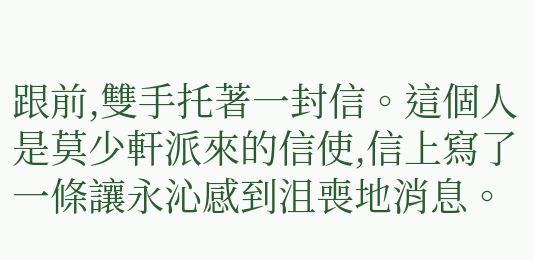跟前,雙手托著一封信。這個人是莫少軒派來的信使,信上寫了一條讓永沁感到沮喪地消息。